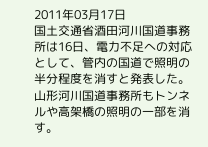2011年03月17日
国土交通省酒田河川国道事務所は16日、電力不足への対応として、管内の国道で照明の半分程度を消すと発表した。山形河川国道事務所もトンネルや高架橋の照明の一部を消す。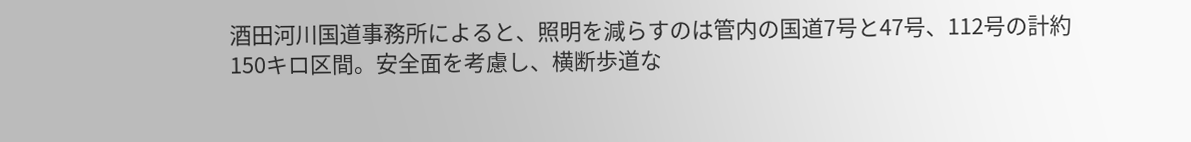酒田河川国道事務所によると、照明を減らすのは管内の国道7号と47号、112号の計約150キロ区間。安全面を考慮し、横断歩道な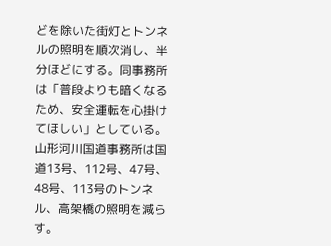どを除いた街灯とトンネルの照明を順次消し、半分ほどにする。同事務所は「普段よりも暗くなるため、安全運転を心掛けてほしい」としている。山形河川国道事務所は国道13号、112号、47号、48号、113号のトンネル、高架橋の照明を減らす。